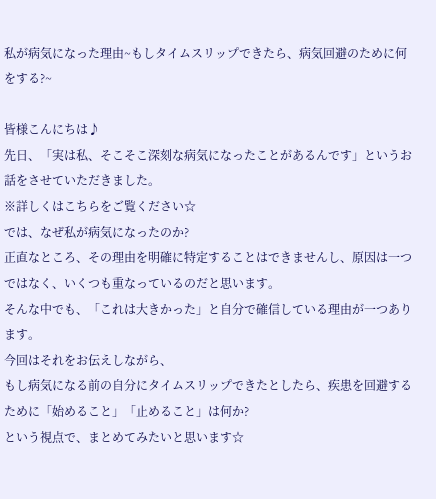私が病気になった理由~もしタイムスリップできたら、病気回避のために何をする?~

皆様こんにちは♪
先日、「実は私、そこそこ深刻な病気になったことがあるんです」というお話をさせていただきました。
※詳しくはこちらをご覧ください☆
では、なぜ私が病気になったのか?
正直なところ、その理由を明確に特定することはできませんし、原因は一つではなく、いくつも重なっているのだと思います。
そんな中でも、「これは大きかった」と自分で確信している理由が一つあります。
今回はそれをお伝えしながら、
もし病気になる前の自分にタイムスリップできたとしたら、疾患を回避するために「始めること」「止めること」は何か?
という視点で、まとめてみたいと思います☆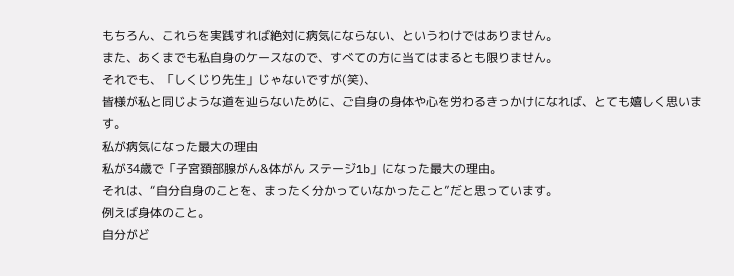もちろん、これらを実践すれば絶対に病気にならない、というわけではありません。
また、あくまでも私自身のケースなので、すべての方に当てはまるとも限りません。
それでも、「しくじり先生」じゃないですが(笑)、
皆様が私と同じような道を辿らないために、ご自身の身体や心を労わるきっかけになれば、とても嬉しく思います。
私が病気になった最大の理由
私が34歳で「子宮頚部腺がん&体がん ステージ1b」になった最大の理由。
それは、“自分自身のことを、まったく分かっていなかったこと”だと思っています。
例えば身体のこと。
自分がど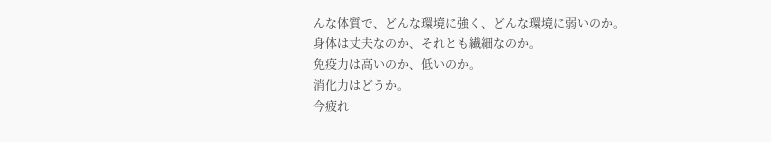んな体質で、どんな環境に強く、どんな環境に弱いのか。
身体は丈夫なのか、それとも繊細なのか。
免疫力は高いのか、低いのか。
消化力はどうか。
今疲れ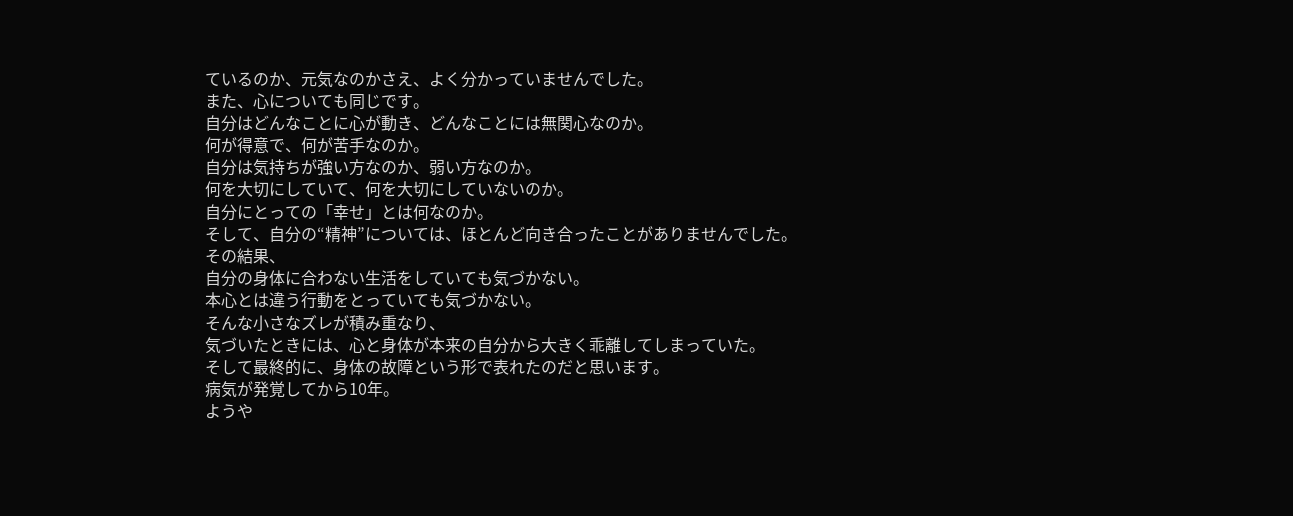ているのか、元気なのかさえ、よく分かっていませんでした。
また、心についても同じです。
自分はどんなことに心が動き、どんなことには無関心なのか。
何が得意で、何が苦手なのか。
自分は気持ちが強い方なのか、弱い方なのか。
何を大切にしていて、何を大切にしていないのか。
自分にとっての「幸せ」とは何なのか。
そして、自分の“精神”については、ほとんど向き合ったことがありませんでした。
その結果、
自分の身体に合わない生活をしていても気づかない。
本心とは違う行動をとっていても気づかない。
そんな小さなズレが積み重なり、
気づいたときには、心と身体が本来の自分から大きく乖離してしまっていた。
そして最終的に、身体の故障という形で表れたのだと思います。
病気が発覚してから10年。
ようや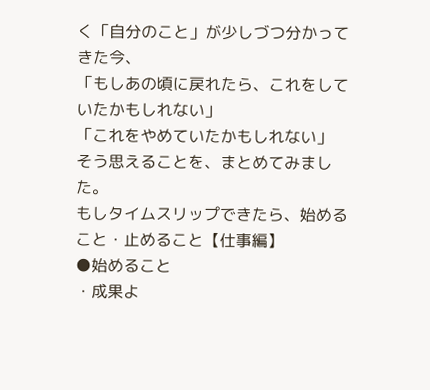く「自分のこと」が少しづつ分かってきた今、
「もしあの頃に戻れたら、これをしていたかもしれない」
「これをやめていたかもしれない」
そう思えることを、まとめてみました。
もしタイムスリップできたら、始めること・止めること【仕事編】
●始めること
・成果よ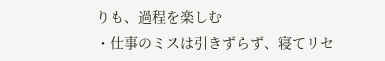りも、過程を楽しむ
・仕事のミスは引きずらず、寝てリセ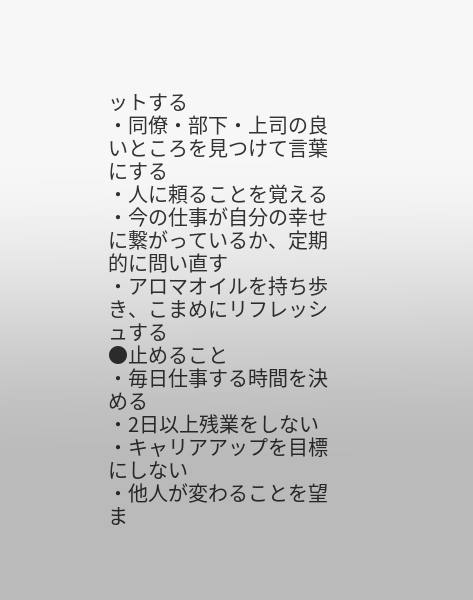ットする
・同僚・部下・上司の良いところを見つけて言葉にする
・人に頼ることを覚える
・今の仕事が自分の幸せに繋がっているか、定期的に問い直す
・アロマオイルを持ち歩き、こまめにリフレッシュする
●止めること
・毎日仕事する時間を決める
・2日以上残業をしない
・キャリアアップを目標にしない
・他人が変わることを望ま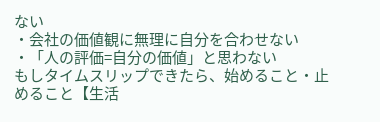ない
・会社の価値観に無理に自分を合わせない
・「人の評価=自分の価値」と思わない
もしタイムスリップできたら、始めること・止めること【生活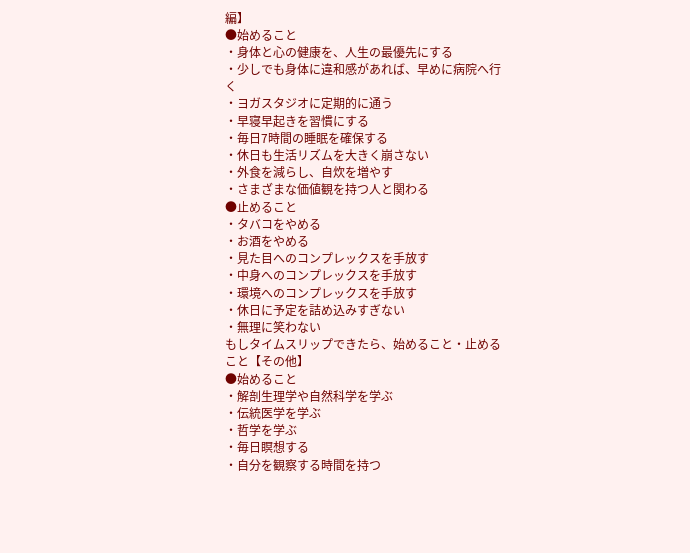編】
●始めること
・身体と心の健康を、人生の最優先にする
・少しでも身体に違和感があれば、早めに病院へ行く
・ヨガスタジオに定期的に通う
・早寝早起きを習慣にする
・毎日7時間の睡眠を確保する
・休日も生活リズムを大きく崩さない
・外食を減らし、自炊を増やす
・さまざまな価値観を持つ人と関わる
●止めること
・タバコをやめる
・お酒をやめる
・見た目へのコンプレックスを手放す
・中身へのコンプレックスを手放す
・環境へのコンプレックスを手放す
・休日に予定を詰め込みすぎない
・無理に笑わない
もしタイムスリップできたら、始めること・止めること【その他】
●始めること
・解剖生理学や自然科学を学ぶ
・伝統医学を学ぶ
・哲学を学ぶ
・毎日瞑想する
・自分を観察する時間を持つ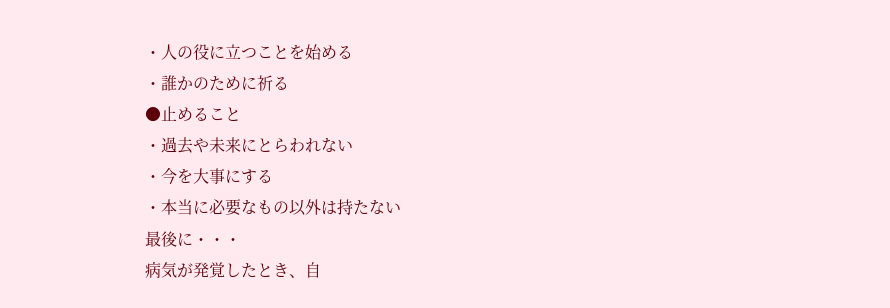・人の役に立つことを始める
・誰かのために祈る
●止めること
・過去や未来にとらわれない
・今を大事にする
・本当に必要なもの以外は持たない
最後に・・・
病気が発覚したとき、自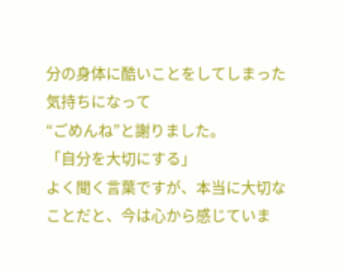分の身体に酷いことをしてしまった気持ちになって
“ごめんね”と謝りました。
「自分を大切にする」
よく聞く言葉ですが、本当に大切なことだと、今は心から感じていま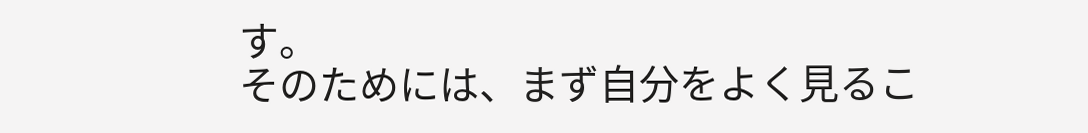す。
そのためには、まず自分をよく見るこ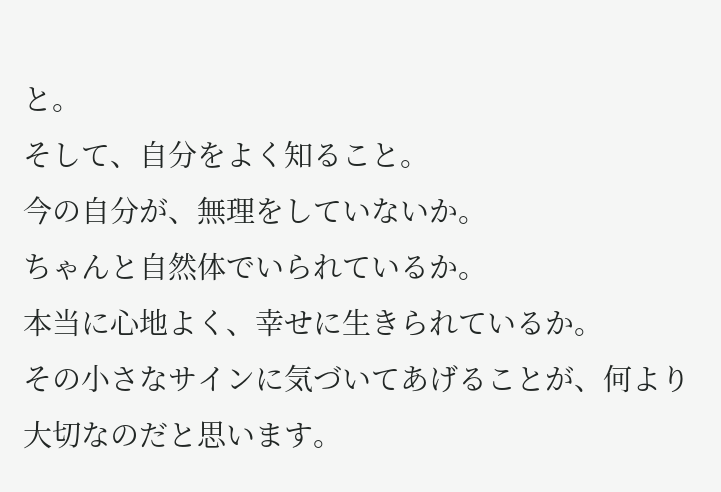と。
そして、自分をよく知ること。
今の自分が、無理をしていないか。
ちゃんと自然体でいられているか。
本当に心地よく、幸せに生きられているか。
その小さなサインに気づいてあげることが、何より大切なのだと思います。